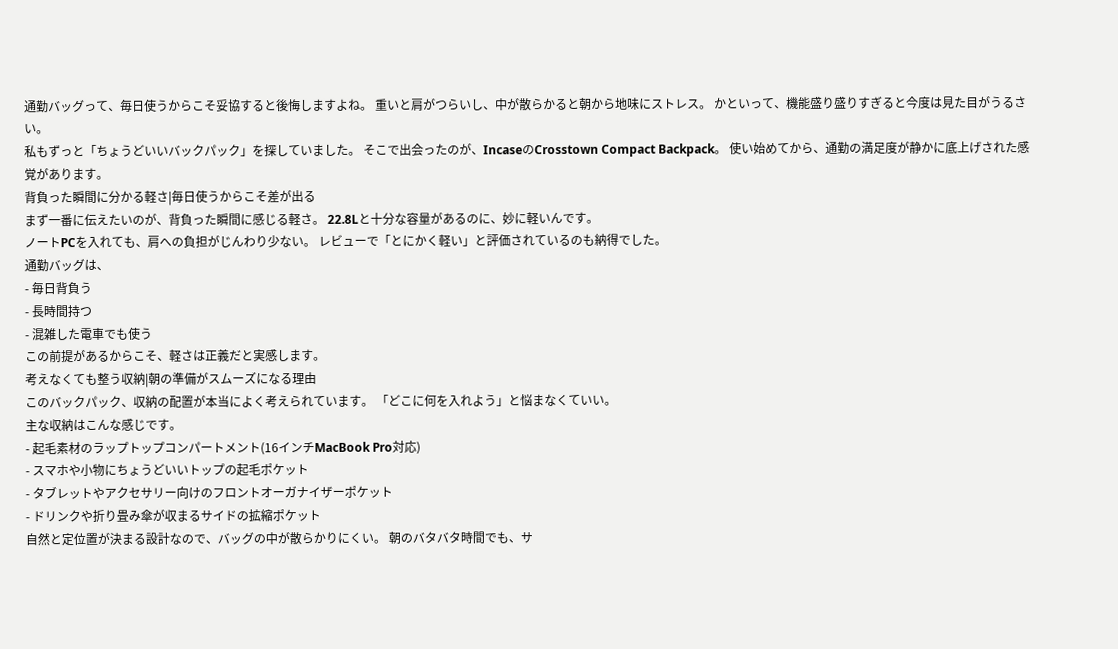通勤バッグって、毎日使うからこそ妥協すると後悔しますよね。 重いと肩がつらいし、中が散らかると朝から地味にストレス。 かといって、機能盛り盛りすぎると今度は見た目がうるさい。
私もずっと「ちょうどいいバックパック」を探していました。 そこで出会ったのが、IncaseのCrosstown Compact Backpack。 使い始めてから、通勤の満足度が静かに底上げされた感覚があります。
背負った瞬間に分かる軽さ|毎日使うからこそ差が出る
まず一番に伝えたいのが、背負った瞬間に感じる軽さ。 22.8Lと十分な容量があるのに、妙に軽いんです。
ノートPCを入れても、肩への負担がじんわり少ない。 レビューで「とにかく軽い」と評価されているのも納得でした。
通勤バッグは、
- 毎日背負う
- 長時間持つ
- 混雑した電車でも使う
この前提があるからこそ、軽さは正義だと実感します。
考えなくても整う収納|朝の準備がスムーズになる理由
このバックパック、収納の配置が本当によく考えられています。 「どこに何を入れよう」と悩まなくていい。
主な収納はこんな感じです。
- 起毛素材のラップトップコンパートメント(16インチMacBook Pro対応)
- スマホや小物にちょうどいいトップの起毛ポケット
- タブレットやアクセサリー向けのフロントオーガナイザーポケット
- ドリンクや折り畳み傘が収まるサイドの拡縮ポケット
自然と定位置が決まる設計なので、バッグの中が散らかりにくい。 朝のバタバタ時間でも、サ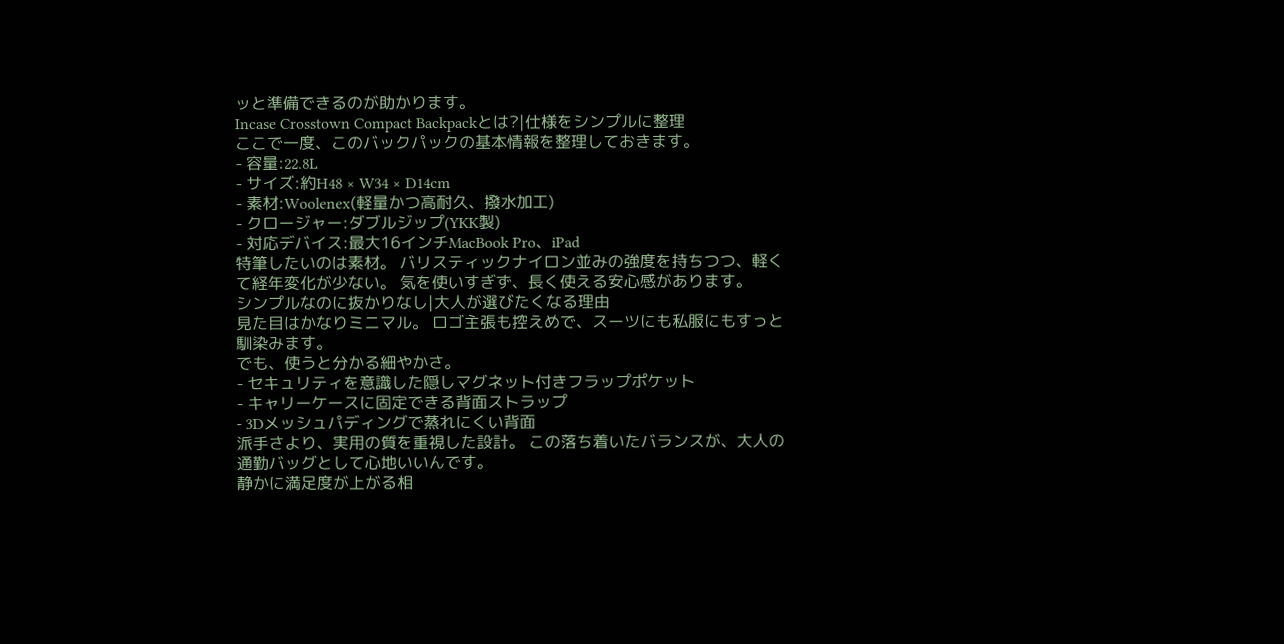ッと準備できるのが助かります。
Incase Crosstown Compact Backpackとは?|仕様をシンプルに整理
ここで一度、このバックパックの基本情報を整理しておきます。
- 容量:22.8L
- サイズ:約H48 × W34 × D14cm
- 素材:Woolenex(軽量かつ高耐久、撥水加工)
- クロージャー:ダブルジップ(YKK製)
- 対応デバイス:最大16インチMacBook Pro、iPad
特筆したいのは素材。 バリスティックナイロン並みの強度を持ちつつ、軽くて経年変化が少ない。 気を使いすぎず、長く使える安心感があります。
シンプルなのに抜かりなし|大人が選びたくなる理由
見た目はかなりミニマル。 ロゴ主張も控えめで、スーツにも私服にもすっと馴染みます。
でも、使うと分かる細やかさ。
- セキュリティを意識した隠しマグネット付きフラップポケット
- キャリーケースに固定できる背面ストラップ
- 3Dメッシュパディングで蒸れにくい背面
派手さより、実用の質を重視した設計。 この落ち着いたバランスが、大人の通勤バッグとして心地いいんです。
静かに満足度が上がる相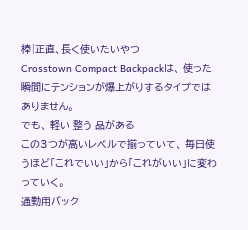棒|正直、長く使いたいやつ
Crosstown Compact Backpackは、 使った瞬間にテンションが爆上がりするタイプではありません。
でも、 軽い 整う 品がある
この3つが高いレベルで揃っていて、 毎日使うほど「これでいい」から「これがいい」に変わっていく。
通勤用バック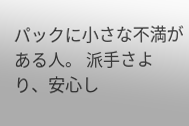パックに小さな不満がある人。 派手さより、安心し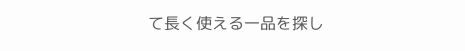て長く使える一品を探し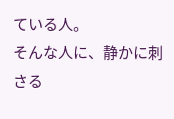ている人。
そんな人に、静かに刺さる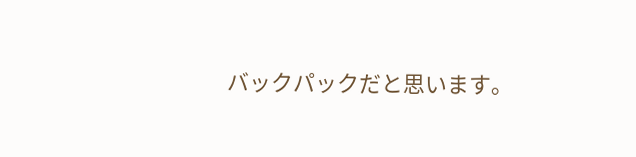バックパックだと思います。